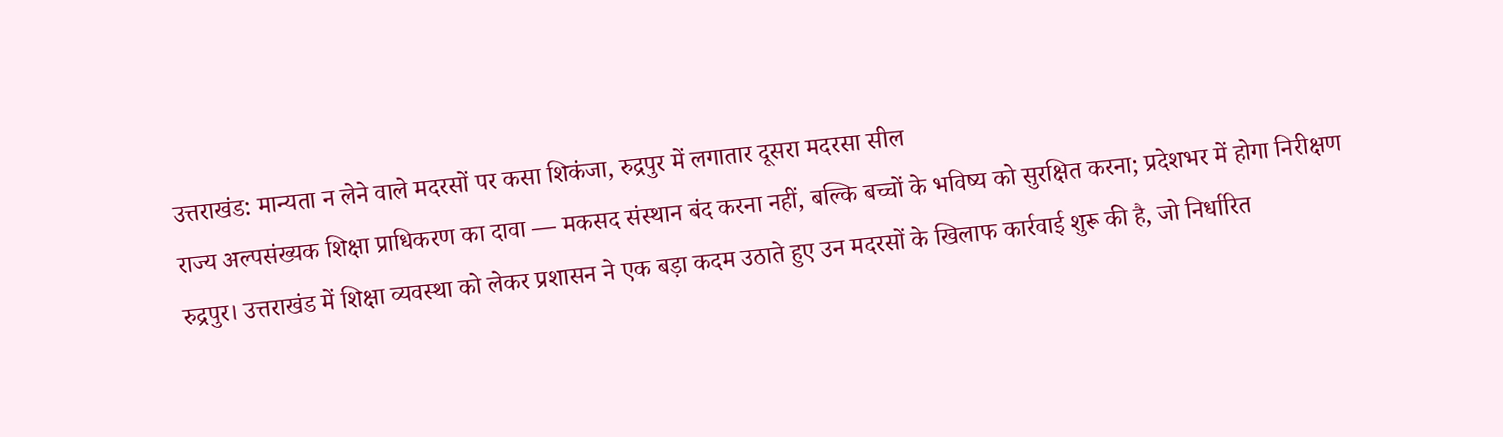उत्तराखंड: मान्यता न लेने वाले मदरसों पर कसा शिकंजा, रुद्रपुर में लगातार दूसरा मदरसा सील
राज्य अल्पसंख्यक शिक्षा प्राधिकरण का दावा — मकसद संस्थान बंद करना नहीं, बल्कि बच्चों के भविष्य को सुरक्षित करना; प्रदेशभर में होगा निरीक्षण
रुद्रपुर। उत्तराखंड में शिक्षा व्यवस्था को लेकर प्रशासन ने एक बड़ा कदम उठाते हुए उन मदरसों के खिलाफ कार्रवाई शुरू की है, जो निर्धारित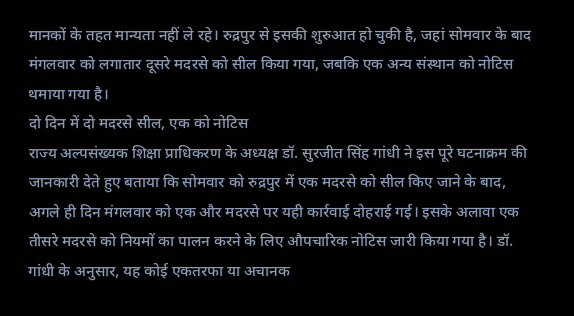मानकों के तहत मान्यता नहीं ले रहे। रुद्रपुर से इसकी शुरुआत हो चुकी है, जहां सोमवार के बाद मंगलवार को लगातार दूसरे मदरसे को सील किया गया, जबकि एक अन्य संस्थान को नोटिस थमाया गया है।
दो दिन में दो मदरसे सील, एक को नोटिस
राज्य अल्पसंख्यक शिक्षा प्राधिकरण के अध्यक्ष डॉ. सुरजीत सिंह गांधी ने इस पूरे घटनाक्रम की जानकारी देते हुए बताया कि सोमवार को रुद्रपुर में एक मदरसे को सील किए जाने के बाद, अगले ही दिन मंगलवार को एक और मदरसे पर यही कार्रवाई दोहराई गई। इसके अलावा एक तीसरे मदरसे को नियमों का पालन करने के लिए औपचारिक नोटिस जारी किया गया है। डॉ. गांधी के अनुसार, यह कोई एकतरफा या अचानक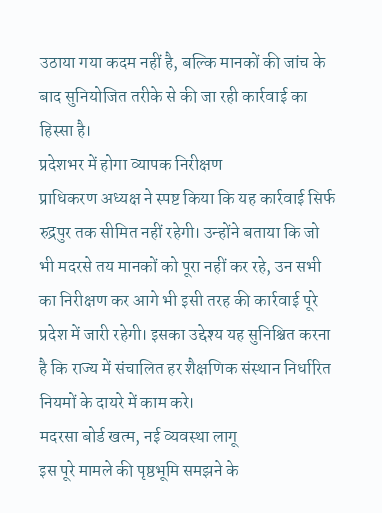उठाया गया कदम नहीं है, बल्कि मानकों की जांच के बाद सुनियोजित तरीके से की जा रही कार्रवाई का हिस्सा है।
प्रदेशभर में होगा व्यापक निरीक्षण
प्राधिकरण अध्यक्ष ने स्पष्ट किया कि यह कार्रवाई सिर्फ रुद्रपुर तक सीमित नहीं रहेगी। उन्होंने बताया कि जो भी मदरसे तय मानकों को पूरा नहीं कर रहे, उन सभी का निरीक्षण कर आगे भी इसी तरह की कार्रवाई पूरे प्रदेश में जारी रहेगी। इसका उद्देश्य यह सुनिश्चित करना है कि राज्य में संचालित हर शैक्षणिक संस्थान निर्धारित नियमों के दायरे में काम करे।
मदरसा बोर्ड खत्म, नई व्यवस्था लागू
इस पूरे मामले की पृष्ठभूमि समझने के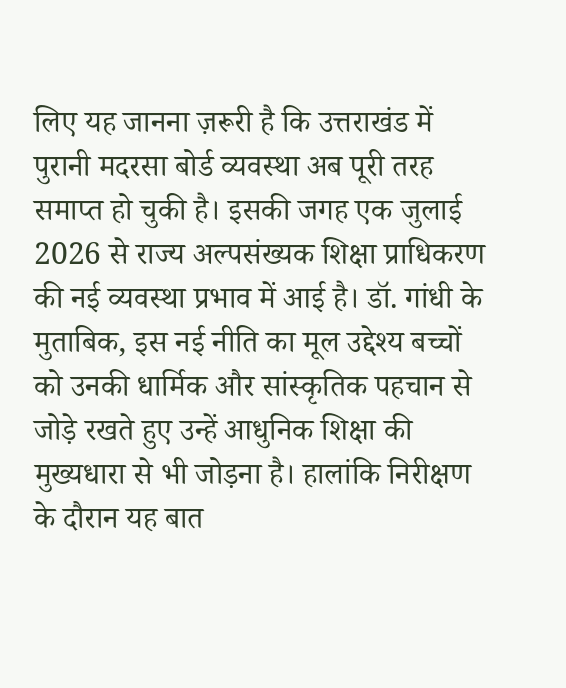लिए यह जानना ज़रूरी है कि उत्तराखंड में पुरानी मदरसा बोर्ड व्यवस्था अब पूरी तरह समाप्त हो चुकी है। इसकी जगह एक जुलाई 2026 से राज्य अल्पसंख्यक शिक्षा प्राधिकरण की नई व्यवस्था प्रभाव में आई है। डॉ. गांधी के मुताबिक, इस नई नीति का मूल उद्देश्य बच्चों को उनकी धार्मिक और सांस्कृतिक पहचान से जोड़े रखते हुए उन्हें आधुनिक शिक्षा की मुख्यधारा से भी जोड़ना है। हालांकि निरीक्षण के दौरान यह बात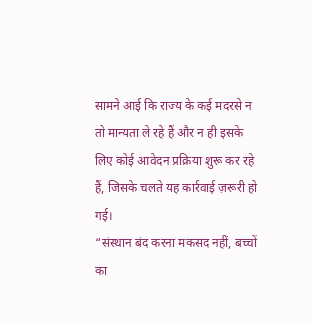सामने आई कि राज्य के कई मदरसे न तो मान्यता ले रहे हैं और न ही इसके लिए कोई आवेदन प्रक्रिया शुरू कर रहे हैं, जिसके चलते यह कार्रवाई ज़रूरी हो गई।
“संस्थान बंद करना मकसद नहीं, बच्चों का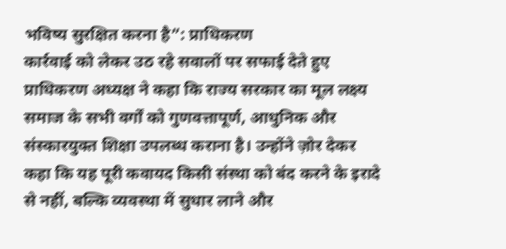भविष्य सुरक्षित करना है”: प्राधिकरण
कार्रवाई को लेकर उठ रहे सवालों पर सफाई देते हुए प्राधिकरण अध्यक्ष ने कहा कि राज्य सरकार का मूल लक्ष्य समाज के सभी वर्गों को गुणवत्तापूर्ण, आधुनिक और संस्कारयुक्त शिक्षा उपलब्ध कराना है। उन्होंने ज़ोर देकर कहा कि यह पूरी कवायद किसी संस्था को बंद करने के इरादे से नहीं, बल्कि व्यवस्था में सुधार लाने और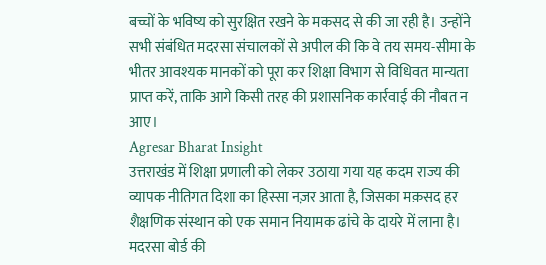बच्चों के भविष्य को सुरक्षित रखने के मकसद से की जा रही है। उन्होंने सभी संबंधित मदरसा संचालकों से अपील की कि वे तय समय-सीमा के भीतर आवश्यक मानकों को पूरा कर शिक्षा विभाग से विधिवत मान्यता प्राप्त करें, ताकि आगे किसी तरह की प्रशासनिक कार्रवाई की नौबत न आए।
Agresar Bharat Insight
उत्तराखंड में शिक्षा प्रणाली को लेकर उठाया गया यह कदम राज्य की व्यापक नीतिगत दिशा का हिस्सा नज़र आता है, जिसका मक़सद हर शैक्षणिक संस्थान को एक समान नियामक ढांचे के दायरे में लाना है। मदरसा बोर्ड की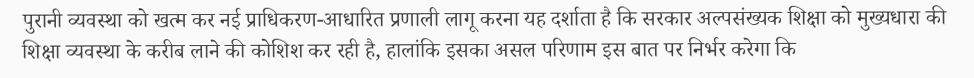पुरानी व्यवस्था को खत्म कर नई प्राधिकरण-आधारित प्रणाली लागू करना यह दर्शाता है कि सरकार अल्पसंख्यक शिक्षा को मुख्यधारा की शिक्षा व्यवस्था के करीब लाने की कोशिश कर रही है, हालांकि इसका असल परिणाम इस बात पर निर्भर करेगा कि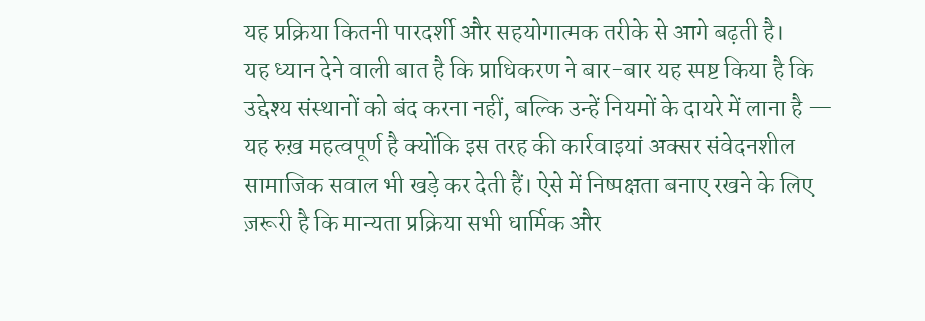यह प्रक्रिया कितनी पारदर्शी और सहयोगात्मक तरीके से आगे बढ़ती है।
यह ध्यान देने वाली बात है कि प्राधिकरण ने बार-बार यह स्पष्ट किया है कि उद्देश्य संस्थानों को बंद करना नहीं, बल्कि उन्हें नियमों के दायरे में लाना है — यह रुख़ महत्वपूर्ण है क्योंकि इस तरह की कार्रवाइयां अक्सर संवेदनशील सामाजिक सवाल भी खड़े कर देती हैं। ऐसे में निष्पक्षता बनाए रखने के लिए ज़रूरी है कि मान्यता प्रक्रिया सभी धार्मिक और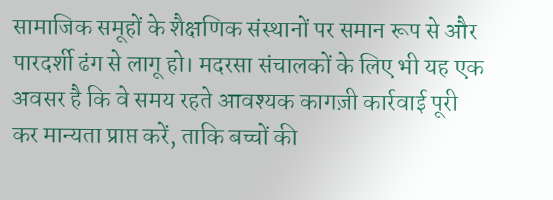सामाजिक समूहों के शैक्षणिक संस्थानों पर समान रूप से और पारदर्शी ढंग से लागू हो। मदरसा संचालकों के लिए भी यह एक अवसर है कि वे समय रहते आवश्यक कागज़ी कार्रवाई पूरी कर मान्यता प्राप्त करें, ताकि बच्चों की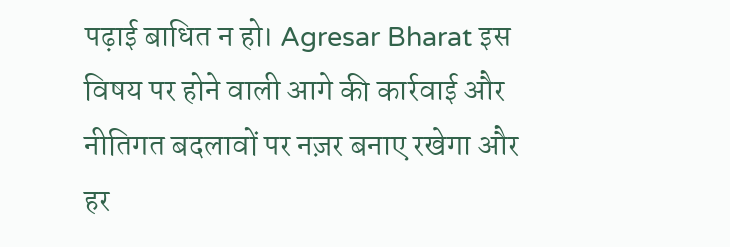पढ़ाई बाधित न हो। Agresar Bharat इस विषय पर होने वाली आगे की कार्रवाई और नीतिगत बदलावों पर नज़र बनाए रखेगा और हर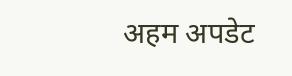अहम अपडेट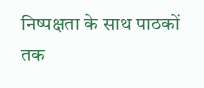निष्पक्षता के साथ पाठकों तक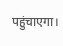पहुंचाएगा।